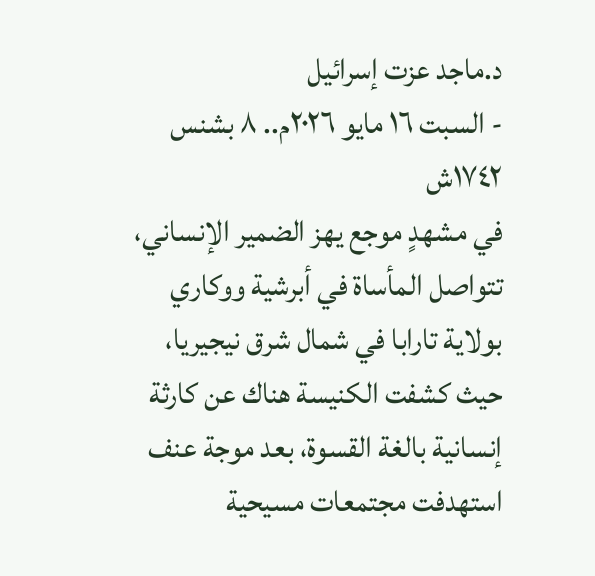د.ماجد عزت إسرائيل
- السبت ١٦ مايو ٢٠٢٦م.. ٨ بشنس ١٧٤٢ش
في مشهدٍ موجع يهز الضمير الإنساني، تتواصل المأساة في أبرشية ووكاري بولاية تارابا في شمال شرق نيجيريا، حيث كشفت الكنيسة هناك عن كارثة إنسانية بالغة القسوة، بعد موجة عنف استهدفت مجتمعات مسيحية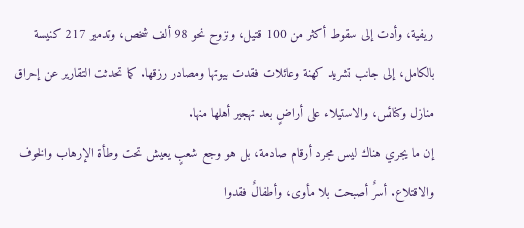ريفية، وأدت إلى سقوط أكثر من 100 قتيل، ونزوح نحو 98 ألف شخص، وتدمير 217 كنيسة بالكامل، إلى جانب تشريد كهنة وعائلات فقدت بيوتها ومصادر رزقها. كما تحدثت التقارير عن إحراق منازل وكنائس، والاستيلاء على أراضٍ بعد تهجير أهلها منها.
إن ما يجري هناك ليس مجرد أرقام صادمة، بل هو وجع شعبٍ يعيش تحت وطأة الإرهاب والخوف والاقتلاع. أسرٌ أصبحت بلا مأوى، وأطفالٌ فقدوا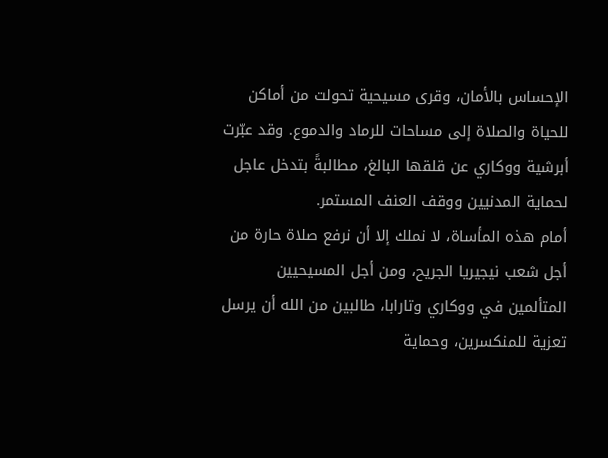الإحساس بالأمان، وقرى مسيحية تحولت من أماكن للحياة والصلاة إلى مساحات للرماد والدموع. وقد عبّرت أبرشية ووكاري عن قلقها البالغ، مطالبةً بتدخل عاجل لحماية المدنيين ووقف العنف المستمر.
أمام هذه المأساة، لا نملك إلا أن نرفع صلاة حارة من أجل شعب نيجيريا الجريح، ومن أجل المسيحيين المتألمين في ووكاري وتارابا، طالبين من الله أن يرسل تعزية للمنكسرين، وحماية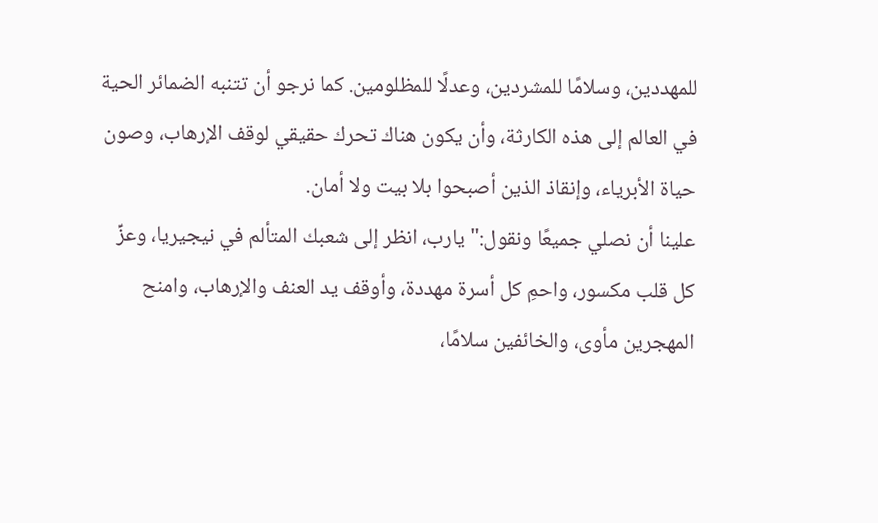للمهددين، وسلامًا للمشردين، وعدلًا للمظلومين. كما نرجو أن تتنبه الضمائر الحية في العالم إلى هذه الكارثة، وأن يكون هناك تحرك حقيقي لوقف الإرهاب، وصون حياة الأبرياء، وإنقاذ الذين أصبحوا بلا بيت ولا أمان.
علينا أن نصلي جميعًا ونقول:" يارب، انظر إلى شعبك المتألم في نيجيريا، وعزِّ كل قلب مكسور، واحمِ كل أسرة مهددة، وأوقف يد العنف والإرهاب، وامنح المهجرين مأوى، والخائفين سلامًا،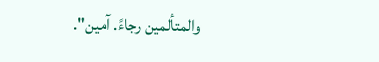والمتألمين رجاءً. آمين".